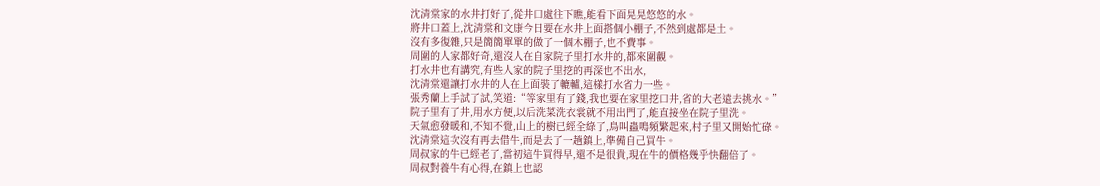沈清棠家的水井打好了,從井口處往下瞧,能看下面晃晃悠悠的水。
將井口蓋上,沈清棠和文康今日要在水井上面搭個小棚子,不然到處都是土。
沒有多復雜,只是簡簡單單的做了一個木棚子,也不費事。
周圍的人家都好奇,還沒人在自家院子里打水井的,都來圍觀。
打水井也有講究,有些人家的院子里挖的再深也不出水,
沈清棠還讓打水井的人在上面裝了轆轤,這樣打水省力一些。
張秀蘭上手試了試,笑道:“等家里有了錢,我也要在家里挖口井,省的大老遠去挑水。”
院子里有了井,用水方便,以后洗菜洗衣裳就不用出門了,能直接坐在院子里洗。
天氣愈發暖和,不知不覺,山上的樹已經全綠了,鳥叫蟲鳴頻繁起來,村子里又開始忙碌。
沈清棠這次沒有再去借牛,而是去了一趟鎮上,準備自己買牛。
周叔家的牛已經老了,當初這牛買得早,還不是很貴,現在牛的價格幾乎快翻倍了。
周叔對養牛有心得,在鎮上也認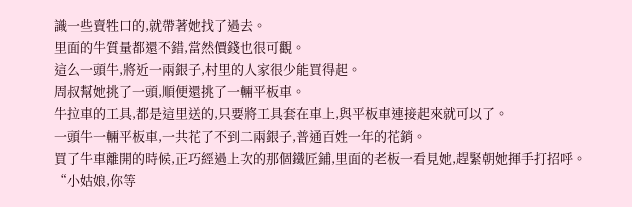識一些賣牲口的,就帶著她找了過去。
里面的牛質量都還不錯,當然價錢也很可觀。
這么一頭牛,將近一兩銀子,村里的人家很少能買得起。
周叔幫她挑了一頭,順便還挑了一輛平板車。
牛拉車的工具,都是這里送的,只要將工具套在車上,與平板車連接起來就可以了。
一頭牛一輛平板車,一共花了不到二兩銀子,普通百姓一年的花銷。
買了牛車離開的時候,正巧經過上次的那個鐵匠鋪,里面的老板一看見她,趕緊朝她揮手打招呼。
“小姑娘,你等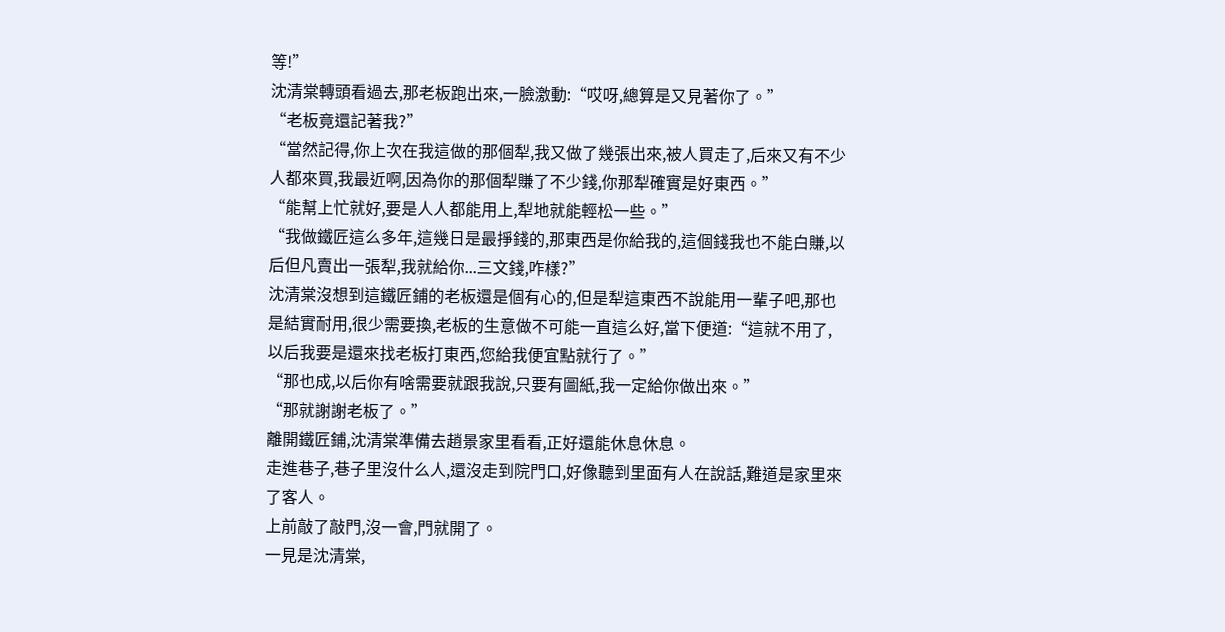等!”
沈清棠轉頭看過去,那老板跑出來,一臉激動:“哎呀,總算是又見著你了。”
“老板竟還記著我?”
“當然記得,你上次在我這做的那個犁,我又做了幾張出來,被人買走了,后來又有不少人都來買,我最近啊,因為你的那個犁賺了不少錢,你那犁確實是好東西。”
“能幫上忙就好,要是人人都能用上,犁地就能輕松一些。”
“我做鐵匠這么多年,這幾日是最掙錢的,那東西是你給我的,這個錢我也不能白賺,以后但凡賣出一張犁,我就給你...三文錢,咋樣?”
沈清棠沒想到這鐵匠鋪的老板還是個有心的,但是犁這東西不說能用一輩子吧,那也是結實耐用,很少需要換,老板的生意做不可能一直這么好,當下便道:“這就不用了,以后我要是還來找老板打東西,您給我便宜點就行了。”
“那也成,以后你有啥需要就跟我說,只要有圖紙,我一定給你做出來。”
“那就謝謝老板了。”
離開鐵匠鋪,沈清棠準備去趙景家里看看,正好還能休息休息。
走進巷子,巷子里沒什么人,還沒走到院門口,好像聽到里面有人在說話,難道是家里來了客人。
上前敲了敲門,沒一會,門就開了。
一見是沈清棠,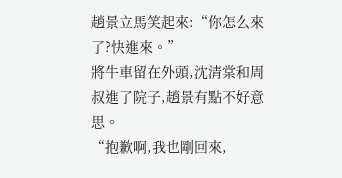趙景立馬笑起來:“你怎么來了?快進來。”
將牛車留在外頭,沈清棠和周叔進了院子,趙景有點不好意思。
“抱歉啊,我也剛回來,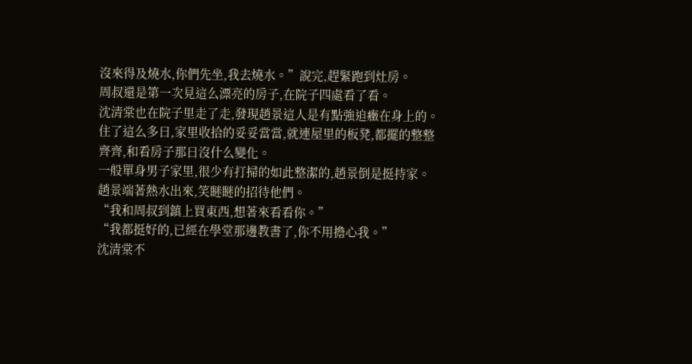沒來得及燒水,你們先坐,我去燒水。”說完,趕緊跑到灶房。
周叔還是第一次見這么漂亮的房子,在院子四處看了看。
沈清棠也在院子里走了走,發現趙景這人是有點強迫癥在身上的。
住了這么多日,家里收拾的妥妥當當,就連屋里的板凳,都擺的整整齊齊,和看房子那日沒什么變化。
一般單身男子家里,很少有打掃的如此整潔的,趙景倒是挺持家。
趙景端著熱水出來,笑瞇瞇的招待他們。
“我和周叔到鎮上買東西,想著來看看你。”
“我都挺好的,已經在學堂那邊教書了,你不用擔心我。”
沈清棠不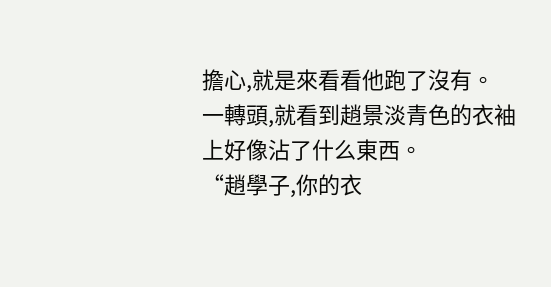擔心,就是來看看他跑了沒有。
一轉頭,就看到趙景淡青色的衣袖上好像沾了什么東西。
“趙學子,你的衣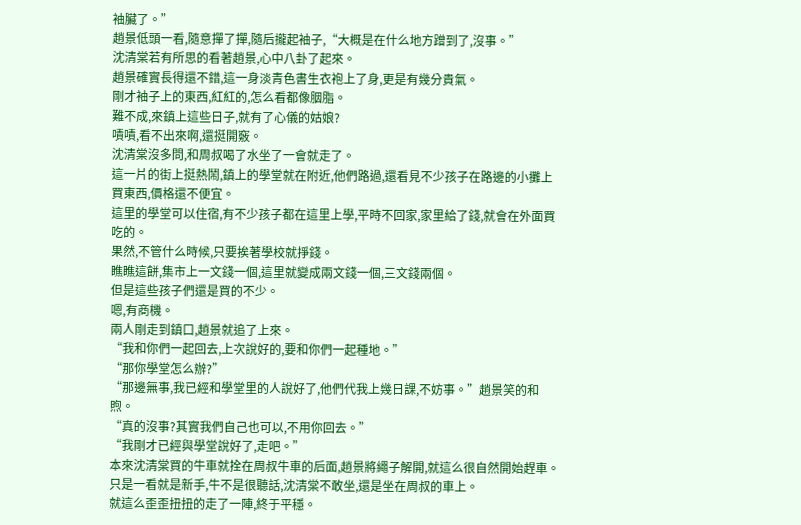袖臟了。”
趙景低頭一看,隨意撣了撣,隨后攏起袖子,“大概是在什么地方蹭到了,沒事。”
沈清棠若有所思的看著趙景,心中八卦了起來。
趙景確實長得還不錯,這一身淡青色書生衣袍上了身,更是有幾分貴氣。
剛才袖子上的東西,紅紅的,怎么看都像胭脂。
難不成,來鎮上這些日子,就有了心儀的姑娘?
嘖嘖,看不出來啊,還挺開竅。
沈清棠沒多問,和周叔喝了水坐了一會就走了。
這一片的街上挺熱鬧,鎮上的學堂就在附近,他們路過,還看見不少孩子在路邊的小攤上買東西,價格還不便宜。
這里的學堂可以住宿,有不少孩子都在這里上學,平時不回家,家里給了錢,就會在外面買吃的。
果然,不管什么時候,只要挨著學校就掙錢。
瞧瞧這餅,集市上一文錢一個,這里就變成兩文錢一個,三文錢兩個。
但是這些孩子們還是買的不少。
嗯,有商機。
兩人剛走到鎮口,趙景就追了上來。
“我和你們一起回去,上次說好的,要和你們一起種地。”
“那你學堂怎么辦?”
“那邊無事,我已經和學堂里的人說好了,他們代我上幾日課,不妨事。”趙景笑的和煦。
“真的沒事?其實我們自己也可以,不用你回去。”
“我剛才已經與學堂說好了,走吧。”
本來沈清棠買的牛車就拴在周叔牛車的后面,趙景將繩子解開,就這么很自然開始趕車。
只是一看就是新手,牛不是很聽話,沈清棠不敢坐,還是坐在周叔的車上。
就這么歪歪扭扭的走了一陣,終于平穩。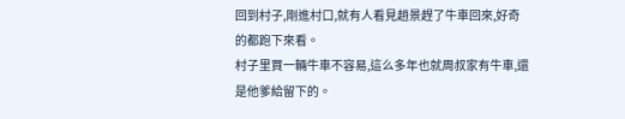回到村子,剛進村口,就有人看見趙景趕了牛車回來,好奇的都跑下來看。
村子里買一輛牛車不容易,這么多年也就周叔家有牛車,還是他爹給留下的。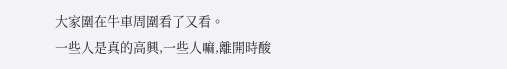大家圍在牛車周圍看了又看。
一些人是真的高興,一些人嘛,離開時酸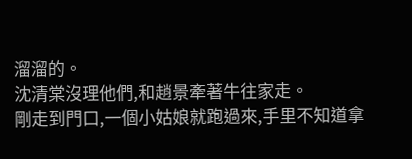溜溜的。
沈清棠沒理他們,和趙景牽著牛往家走。
剛走到門口,一個小姑娘就跑過來,手里不知道拿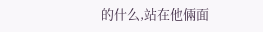的什么,站在他倆面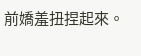前嬌羞扭捏起來。